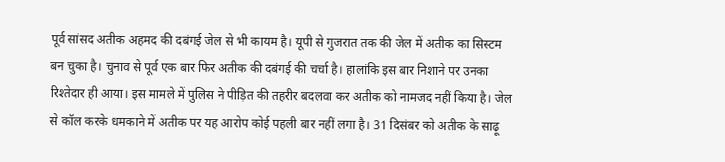पूर्व सांसद अतीक अहमद की दबंगई जेल से भी कायम है। यूपी से गुजरात तक की जेल में अतीक का सिस्टम बन चुका है। चुनाव से पूर्व एक बार फिर अतीक की दबंगई की चर्चा है। हालांकि इस बार निशाने पर उनका रिश्तेदार ही आया। इस मामले में पुलिस ने पीड़ित की तहरीर बदलवा कर अतीक को नामजद नहीं किया है। जेल से कॉल करके धमकाने में अतीक पर यह आरोप कोई पहली बार नहीं लगा है। 31 दिसंबर को अतीक के साढ़ू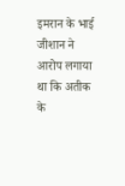इमरान के भाई जीशान ने आरोप लगाया था कि अतीक के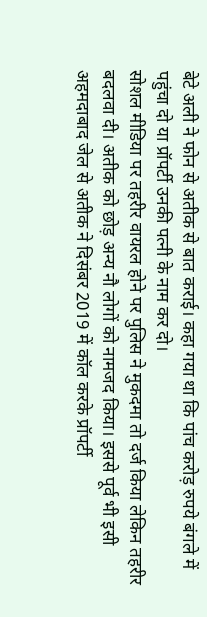बेटे अली ने फोन से अतीक से बात कराई। कहा गया था कि पांच करोड़ रुपये बंगले में पहुंचा दो या प्रॉपर्टी उनकी पत्नी के नाम कर दो।
सोशल मीडिया पर तहरीर वायरल होने पर पुलिस ने मुकदमा तो दर्ज किया लेकिन तहरीर बदलवा दी। अतीक को छोड़ अन्य नौ लोगों को नामजद किया। इससे पूर्व भी इसी अहमदाबाद जेल से अतीक ने दिसंबर 2019 में कॉल करके प्रॉपर्टी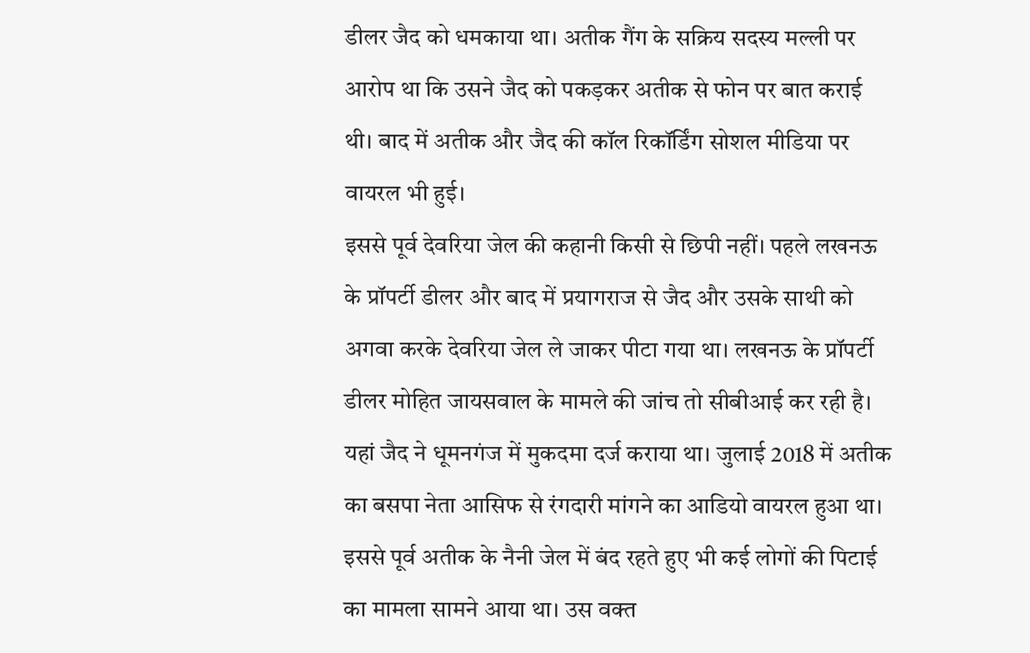डीलर जैद को धमकाया था। अतीक गैंग के सक्रिय सदस्य मल्ली पर आरोप था कि उसने जैद को पकड़कर अतीक से फोन पर बात कराई थी। बाद में अतीक और जैद की कॉल रिकॉर्डिंग सोशल मीडिया पर वायरल भी हुई।
इससे पूर्व देवरिया जेल की कहानी किसी से छिपी नहीं। पहले लखनऊ के प्रॉपर्टी डीलर और बाद में प्रयागराज से जैद और उसके साथी को अगवा करके देवरिया जेल ले जाकर पीटा गया था। लखनऊ के प्रॉपर्टी डीलर मोहित जायसवाल के मामले की जांच तो सीबीआई कर रही है। यहां जैद ने धूमनगंज में मुकदमा दर्ज कराया था। जुलाई 2018 में अतीक का बसपा नेता आसिफ से रंगदारी मांगने का आडियो वायरल हुआ था। इससे पूर्व अतीक के नैनी जेल में बंद रहते हुए भी कई लोगों की पिटाई का मामला सामने आया था। उस वक्त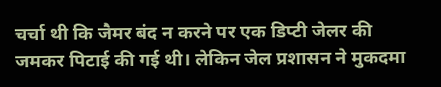चर्चा थी कि जैमर बंद न करने पर एक डिप्टी जेलर की जमकर पिटाई की गई थी। लेकिन जेल प्रशासन ने मुकदमा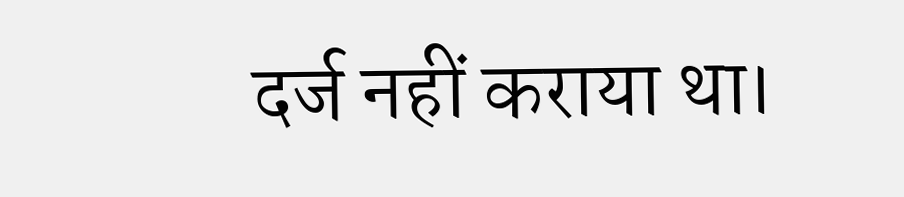दर्ज नहीं कराया था।